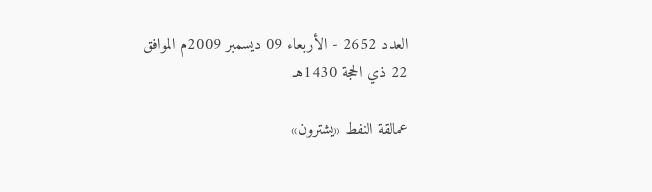العدد 2652 - الأربعاء 09 ديسمبر 2009م الموافق 22 ذي الحجة 1430هـ

عمالقة النفط «يشترون»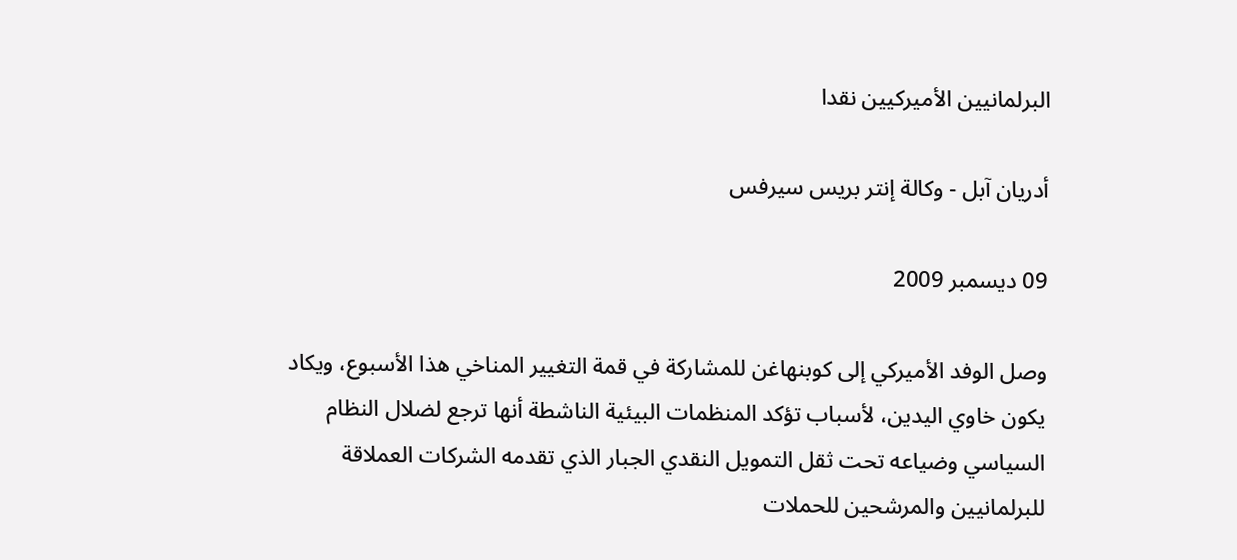البرلمانيين الأميركيين نقدا

أدريان آبل - وكالة إنتر بريس سيرفس

09 ديسمبر 2009

وصل الوفد الأميركي إلى كوبنهاغن للمشاركة في قمة التغيير المناخي هذا الأسبوع، ويكاد يكون خاوي اليدين، لأسباب تؤكد المنظمات البيئية الناشطة أنها ترجع لضلال النظام السياسي وضياعه تحت ثقل التمويل النقدي الجبار الذي تقدمه الشركات العملاقة للبرلمانيين والمرشحين للحملات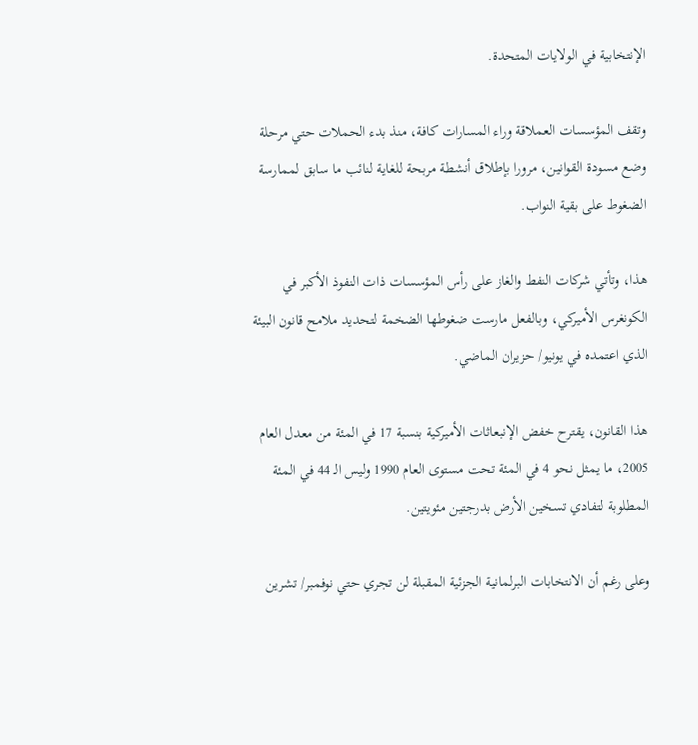الإنتخابية في الولايات المتحدة.

وتقف المؤسسات العملاقة وراء المسارات كافة، منذ بدء الحملات حتي مرحلة وضع مسودة القوانين، مرورا بإطلاق أنشطة مربحة للغاية لنائب ما سابق لممارسة الضغوط على بقية النواب.

هذا، وتأتي شركات النفط والغاز على رأس المؤسسات ذات النفوذ الأكبر في الكونغرس الأميركي، وبالفعل مارست ضغوطها الضخمة لتحديد ملامح قانون البيئة الذي اعتمده في يونيو/ حزيران الماضي.

هذا القانون، يقترح خفض الإنبعاثات الأميركية بنسبة 17 في المئة من معدل العام 2005، ما يمثل نحو 4 في المئة تحت مستوى العام 1990 وليس الـ 44 في المئة المطلوبة لتفادي تسخين الأرض بدرجتين مئويتين.

وعلى رغم أن الانتخابات البرلمانية الجزئية المقبلة لن تجري حتي نوفمبر/ تشرين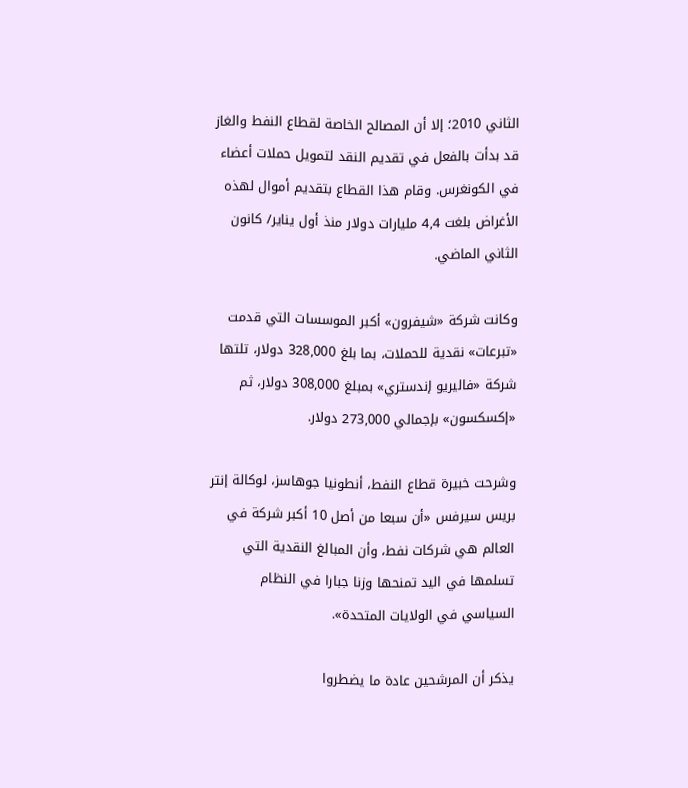الثاني 2010؛ إلا أن المصالح الخاصة لقطاع النفط والغاز قد بدأت بالفعل في تقديم النقد لتمويل حملات أعضاء في الكونغرس. وقام هذا القطاع بتقديم أموال لهذه الأغراض بلغت 4,4 مليارات دولار منذ أول يناير/ كانون الثاني الماضي.

وكانت شركة «شيفرون» أكبر الموسسات التي قدمت «تبرعات» نقدية للحملات، بما بلغ 328,000 دولار، تلتها شركة «فاليريو إندستري» بمبلغ 308,000 دولار، ثم «إكسكسون» بإجمالي 273,000 دولار.

وشرحت خبيرة قطاع النفط، أنطونيا جوهاسز، لوكالة إنتر بريس سيرفس «أن سبعا من أصل 10 أكبر شركة في العالم هي شركات نفط، وأن المبالغ النقدية التي تسلمها في اليد تمنحها وزنا جبارا في النظام السياسي في الولايات المتحدة».

يذكر أن المرشحين عادة ما يضطروا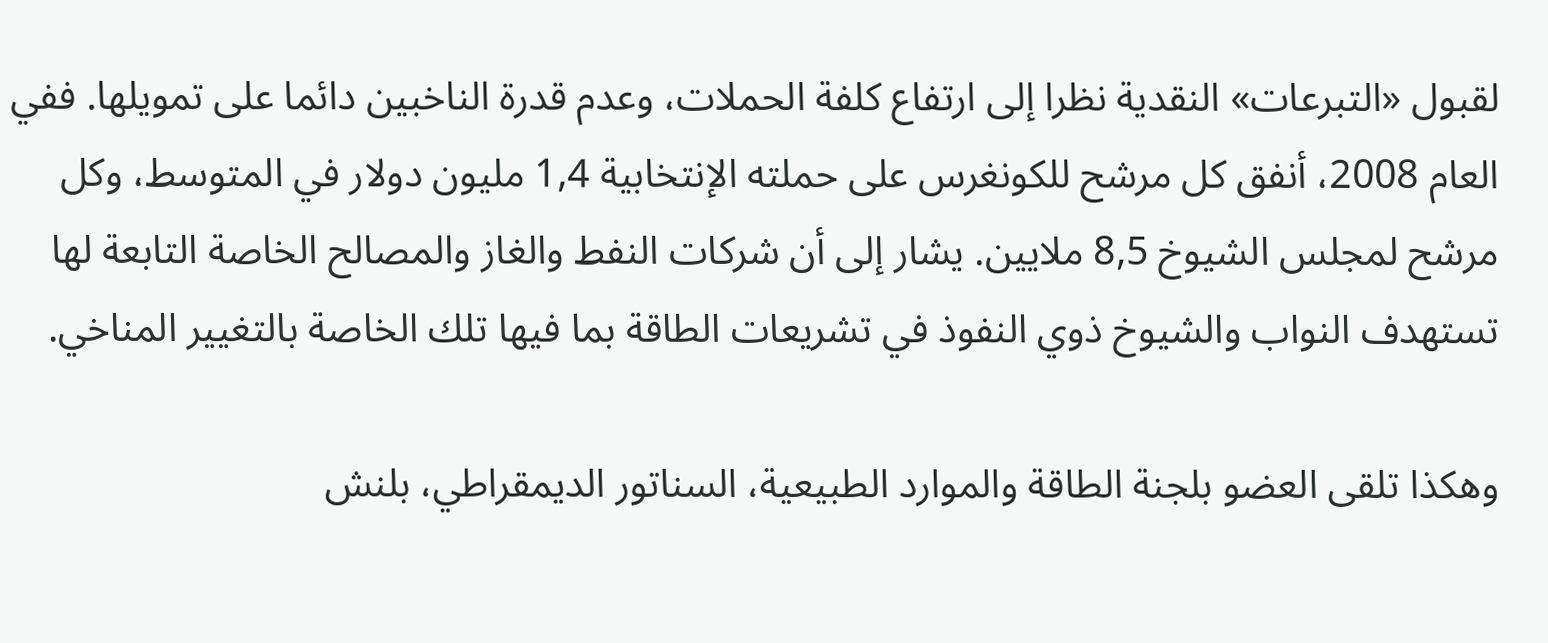لقبول «التبرعات» النقدية نظرا إلى ارتفاع كلفة الحملات، وعدم قدرة الناخبين دائما على تمويلها. ففي العام 2008، أنفق كل مرشح للكونغرس على حملته الإنتخابية 1,4 مليون دولار في المتوسط، وكل مرشح لمجلس الشيوخ 8,5 ملايين. يشار إلى أن شركات النفط والغاز والمصالح الخاصة التابعة لها تستهدف النواب والشيوخ ذوي النفوذ في تشريعات الطاقة بما فيها تلك الخاصة بالتغيير المناخي.

وهكذا تلقى العضو بلجنة الطاقة والموارد الطبيعية، السناتور الديمقراطي، بلنش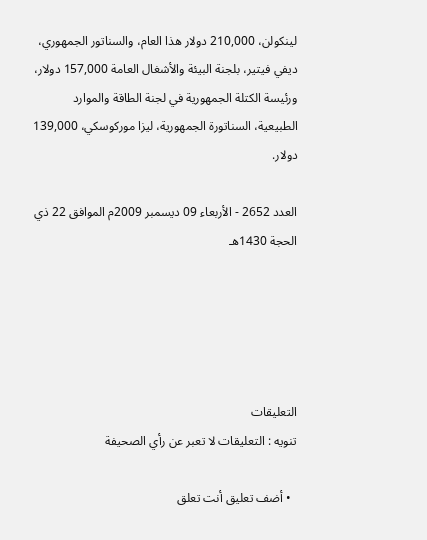لينكولن، 210,000 دولار هذا العام، والسناتور الجمهوري، ديفي فيتير، بلجنة البيئة والأشغال العامة 157,000 دولار، ورئيسة الكتلة الجمهورية في لجنة الطاقة والموارد الطبيعية، السناتورة الجمهورية، ليزا موركوسكي، 139,000 دولار.

العدد 2652 - الأربعاء 09 ديسمبر 2009م الموافق 22 ذي الحجة 1430هـ





التعليقات
تنويه : التعليقات لا تعبر عن رأي الصحيفة

  • أضف تعليق أنت تعلق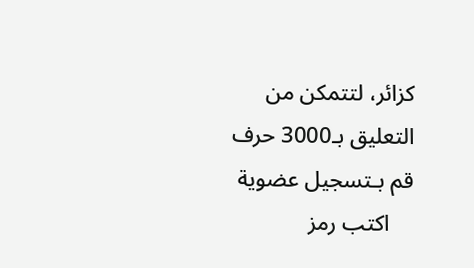كزائر، لتتمكن من التعليق بـ3000 حرف قم بـتسجيل عضوية
    اكتب رمز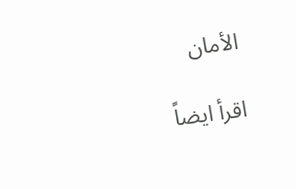الأمان

اقرأ ايضاً